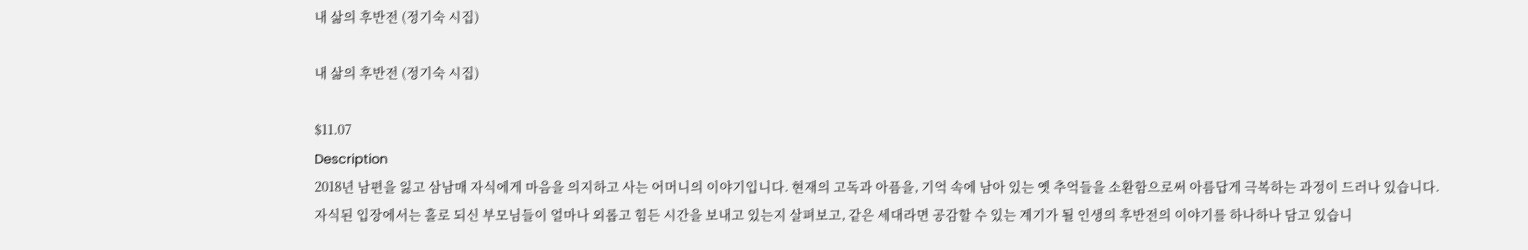내 삶의 후반전 (정기숙 시집)

내 삶의 후반전 (정기숙 시집)

$11.07
Description
2018년 남편을 잃고 삼남매 자식에게 마음을 의지하고 사는 어머니의 이야기입니다. 현재의 고독과 아픔을, 기억 속에 남아 있는 옛 추억들을 소환함으로써 아름답게 극복하는 과정이 드러나 있습니다.
자식된 입장에서는 홀로 되신 부모님들이 얼마나 외롭고 힘든 시간을 보내고 있는지 살펴보고, 같은 세대라면 공감할 수 있는 계기가 될 인생의 후반전의 이야기를 하나하나 담고 있습니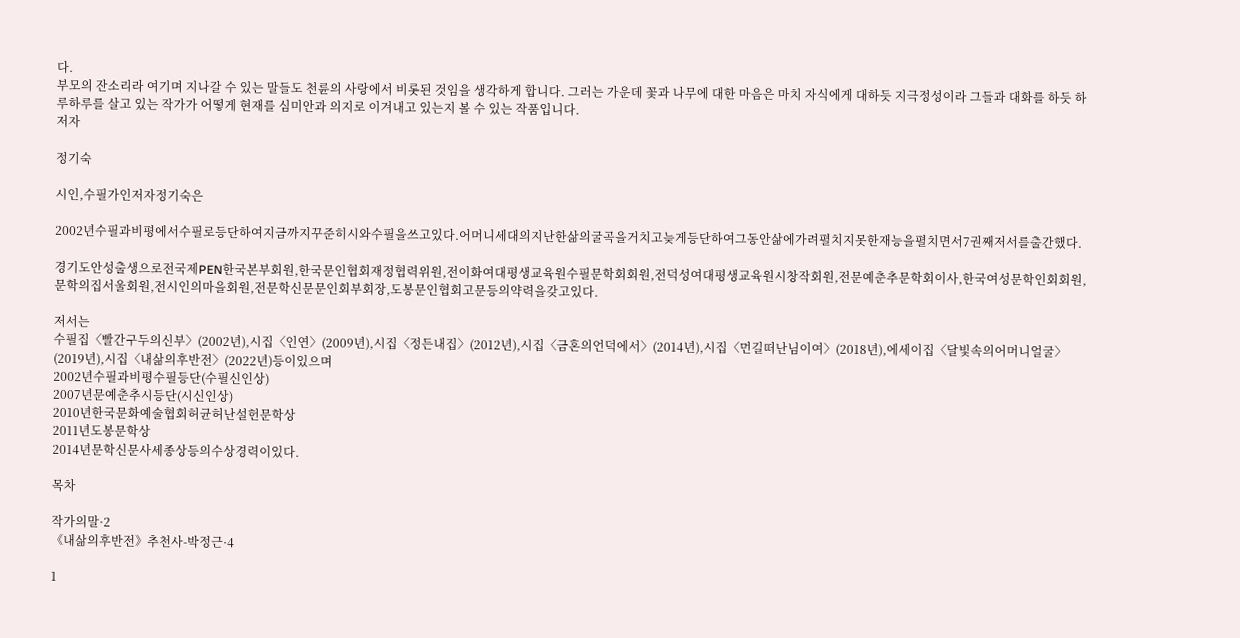다.
부모의 잔소리라 여기며 지나갈 수 있는 말들도 천륜의 사랑에서 비롯된 것임을 생각하게 합니다. 그러는 가운데 꽃과 나무에 대한 마음은 마치 자식에게 대하듯 지극정성이라 그들과 대화를 하듯 하루하루를 살고 있는 작가가 어떻게 현재를 심미안과 의지로 이겨내고 있는지 볼 수 있는 작품입니다.
저자

정기숙

시인,수필가인저자정기숙은

2002년수필과비평에서수필로등단하여지금까지꾸준히시와수필을쓰고있다.어머니세대의지난한삶의굴곡을거치고늦게등단하여그동안삶에가려펼치지못한재능을펼치면서7권째저서를출간했다.

경기도안성출생으로전국제PEN한국본부회원,한국문인협회재정협력위원,전이화여대평생교육원수필문학회회원,전덕성여대평생교육원시창작회원,전문예춘추문학회이사,한국여성문학인회회원,문학의집서울회원,전시인의마을회원,전문학신문문인회부회장,도봉문인협회고문등의약력을갖고있다.

저서는
수필집〈빨간구두의신부〉(2002년),시집〈인연〉(2009년),시집〈정든내집〉(2012년),시집〈금혼의언덕에서〉(2014년),시집〈먼길떠난님이여〉(2018년),에세이집〈달빛속의어머니얼굴〉(2019년),시집〈내삶의후반전〉(2022년)등이있으며
2002년수필과비평수필등단(수필신인상)
2007년문예춘추시등단(시신인상)
2010년한국문화예술협회허균허난설헌문학상
2011년도봉문학상
2014년문학신문사세종상등의수상경력이있다.

목차

작가의말·2
《내삶의후반전》추천사-박정근·4

1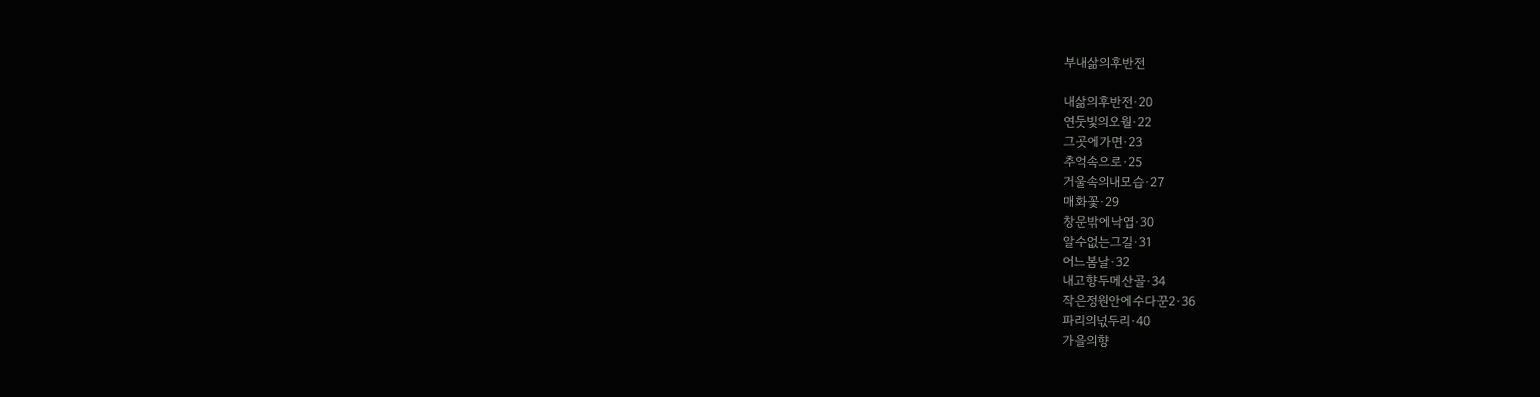부내삶의후반전

내삶의후반전·20
연둣빛의오월·22
그곳에가면·23
추억속으로·25
거울속의내모습·27
매화꽃·29
창문밖에낙엽·30
알수없는그길·31
어느봄날·32
내고향두메산골·34
작은정원안에수다꾼2·36
파리의넋두리·40
가을의향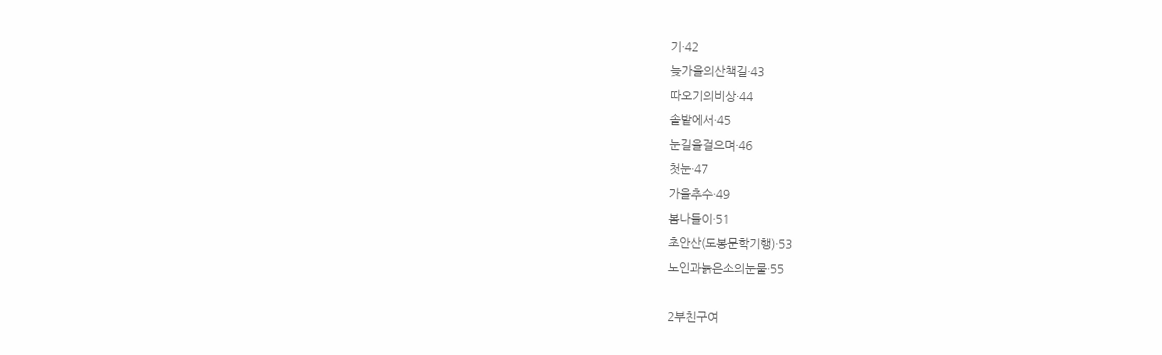기·42
늦가을의산책길·43
따오기의비상·44
솔밭에서·45
눈길을걸으며·46
첫눈·47
가을추수·49
봄나들이·51
초안산(도봉문학기행)·53
노인과늙은소의눈물·55

2부친구여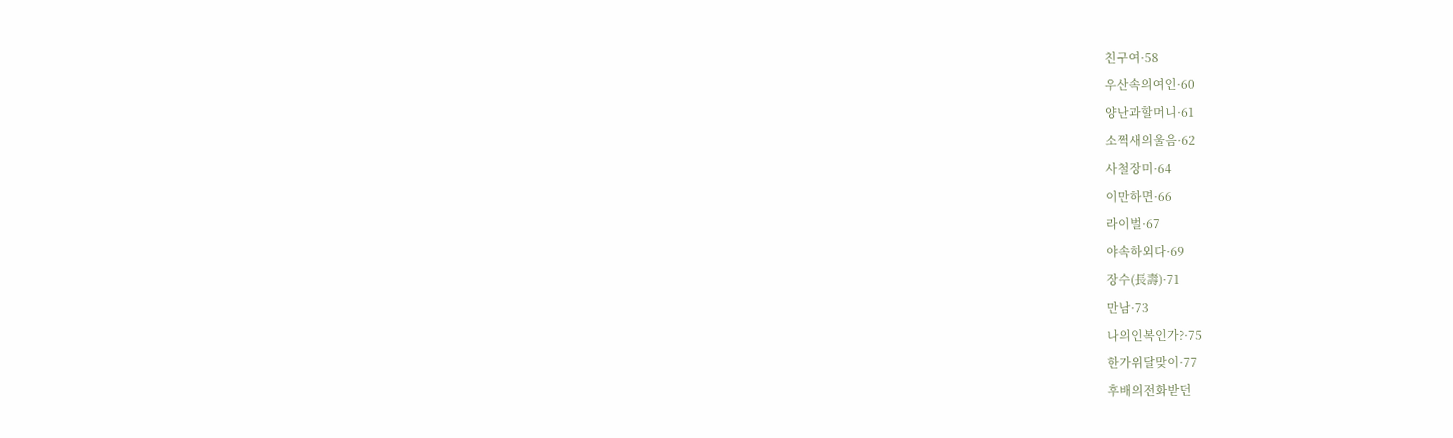친구여·58
우산속의여인·60
양난과할머니·61
소쩍새의울음·62
사철장미·64
이만하면·66
라이벌·67
야속하외다·69
장수(長壽)·71
만남·73
나의인복인가?·75
한가위달맞이·77
후배의전화받던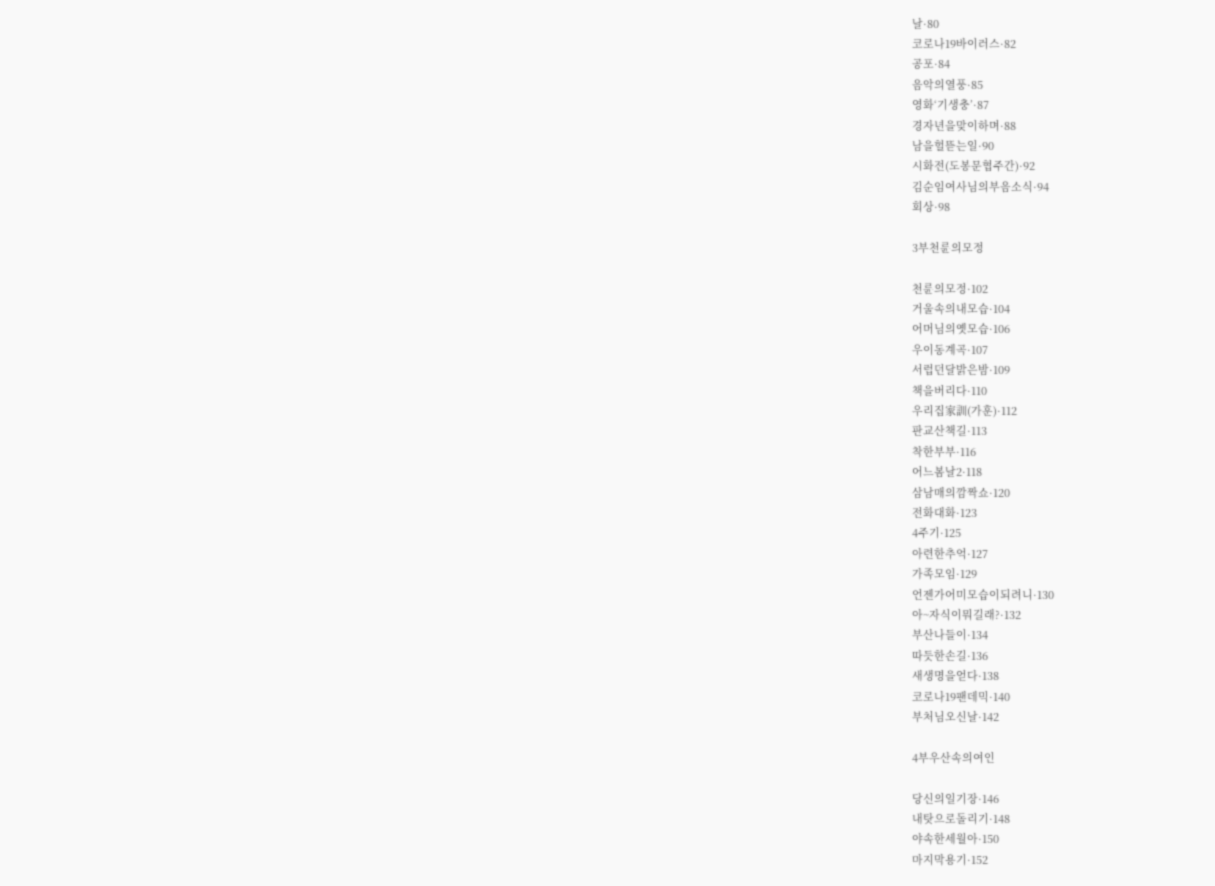날·80
코로나19바이러스·82
공포·84
음악의열풍·85
영화‘기생충’·87
경자년을맞이하며·88
남을헐뜯는일·90
시화전(도봉문협주간)·92
김순임여사님의부음소식·94
회상·98

3부천륜의모정

천륜의모정·102
거울속의내모습·104
어머님의옛모습·106
우이동계곡·107
서럽던달밝은밤·109
책을버리다·110
우리집家訓(가훈)·112
판교산책길·113
착한부부·116
어느봄날2·118
삼남매의깜짝쇼·120
전화대화·123
4주기·125
아련한추억·127
가족모임·129
언젠가어미모습이되려니·130
아~자식이뭐길래?·132
부산나들이·134
따듯한손길·136
새생명을얻다·138
코로나19팬데믹·140
부처님오신날·142

4부우산속의여인

당신의일기장·146
내탓으로돌리기·148
야속한세월아·150
마지막용기·152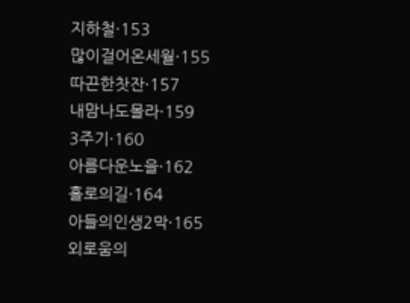지하철·153
많이걸어온세월·155
따끈한찻잔·157
내맘나도몰라·159
3주기·160
아름다운노을·162
홀로의길·164
아들의인생2막·165
외로움의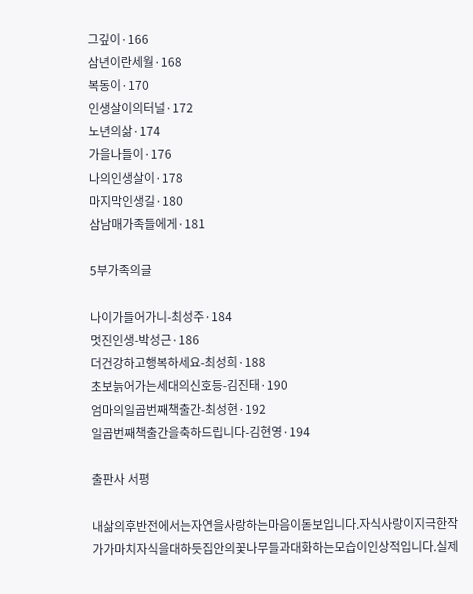그깊이·166
삼년이란세월·168
복동이·170
인생살이의터널·172
노년의삶·174
가을나들이·176
나의인생살이·178
마지막인생길·180
삼남매가족들에게·181

5부가족의글

나이가들어가니-최성주·184
멋진인생-박성근·186
더건강하고행복하세요-최성희·188
초보늙어가는세대의신호등-김진태·190
엄마의일곱번째책출간-최성현·192
일곱번째책출간을축하드립니다-김현영·194

출판사 서평

내삶의후반전에서는자연을사랑하는마음이돋보입니다.자식사랑이지극한작가가마치자식을대하듯집안의꽃나무들과대화하는모습이인상적입니다.실제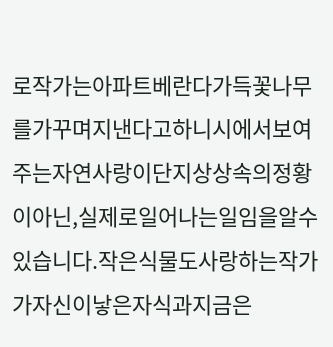로작가는아파트베란다가득꽃나무를가꾸며지낸다고하니시에서보여주는자연사랑이단지상상속의정황이아닌,실제로일어나는일임을알수있습니다.작은식물도사랑하는작가가자신이낳은자식과지금은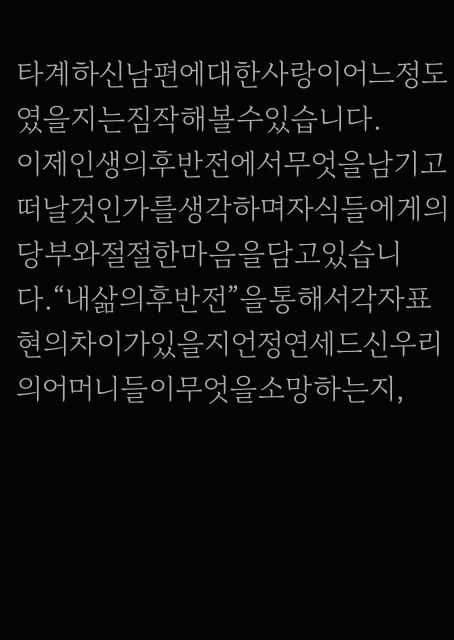타계하신남편에대한사랑이어느정도였을지는짐작해볼수있습니다.
이제인생의후반전에서무엇을남기고떠날것인가를생각하며자식들에게의당부와절절한마음을담고있습니다.“내삶의후반전”을통해서각자표현의차이가있을지언정연세드신우리의어머니들이무엇을소망하는지,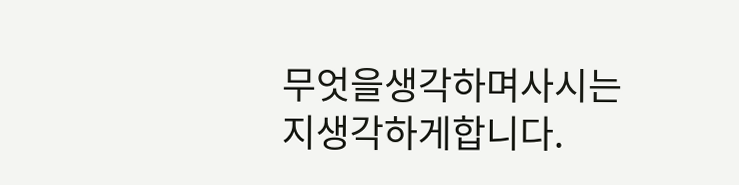무엇을생각하며사시는지생각하게합니다.